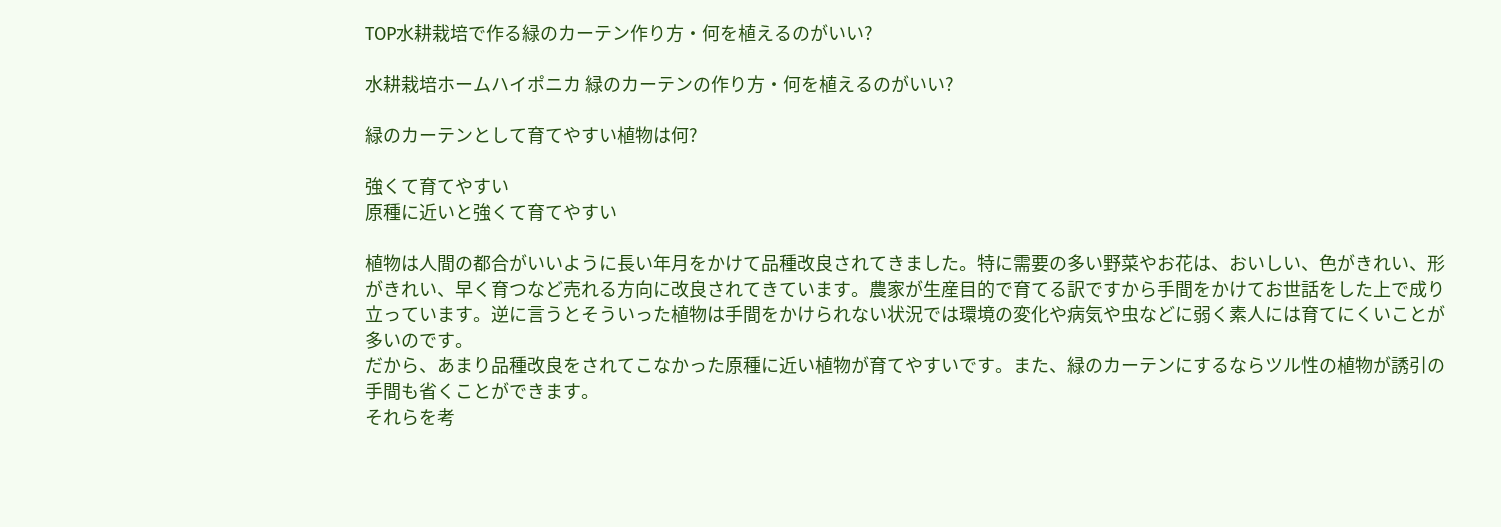TOP水耕栽培で作る緑のカーテン作り方・何を植えるのがいい?

水耕栽培ホームハイポニカ 緑のカーテンの作り方・何を植えるのがいい?

緑のカーテンとして育てやすい植物は何?

強くて育てやすい
原種に近いと強くて育てやすい

植物は人間の都合がいいように長い年月をかけて品種改良されてきました。特に需要の多い野菜やお花は、おいしい、色がきれい、形がきれい、早く育つなど売れる方向に改良されてきています。農家が生産目的で育てる訳ですから手間をかけてお世話をした上で成り立っています。逆に言うとそういった植物は手間をかけられない状況では環境の変化や病気や虫などに弱く素人には育てにくいことが多いのです。
だから、あまり品種改良をされてこなかった原種に近い植物が育てやすいです。また、緑のカーテンにするならツル性の植物が誘引の手間も省くことができます。
それらを考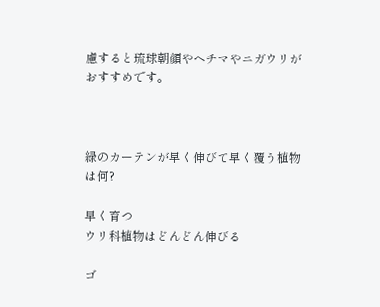慮すると琉球朝顔やヘチマやニガウリがおすすめです。



緑のカーテンが早く伸びて早く覆う植物は何?

早く育つ
ウリ科植物はどんどん伸びる

ゴ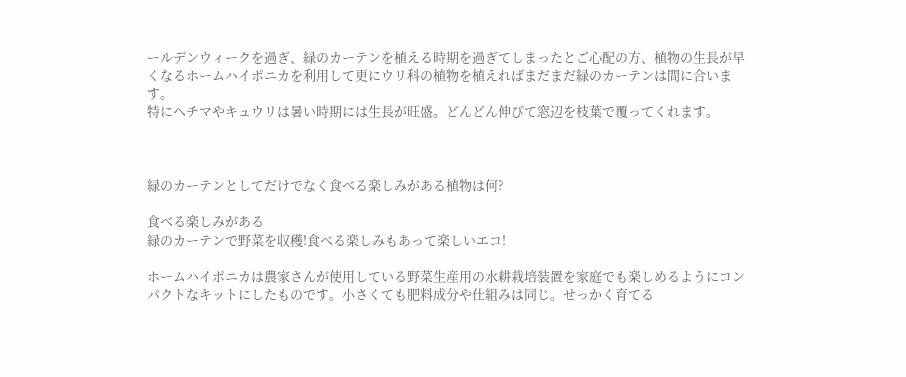ールデンウィークを過ぎ、緑のカーテンを植える時期を過ぎてしまったとご心配の方、植物の生長が早くなるホームハイポニカを利用して更にウリ科の植物を植えればまだまだ緑のカーテンは間に合います。
特にヘチマやキュウリは暑い時期には生長が旺盛。どんどん伸びて窓辺を枝葉で覆ってくれます。



緑のカーテンとしてだけでなく食べる楽しみがある植物は何?

食べる楽しみがある
緑のカーテンで野菜を収穫!食べる楽しみもあって楽しいエコ!

ホームハイポニカは農家さんが使用している野菜生産用の水耕栽培装置を家庭でも楽しめるようにコンパクトなキットにしたものです。小さくても肥料成分や仕組みは同じ。せっかく育てる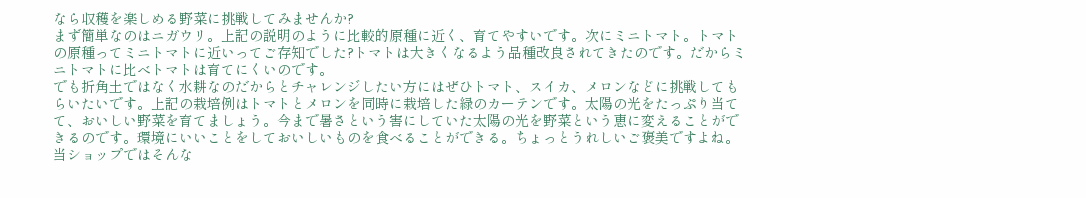なら収穫を楽しめる野菜に挑戦してみませんか?
まず簡単なのはニガウリ。上記の説明のように比較的原種に近く、育てやすいです。次にミニトマト。トマトの原種ってミニトマトに近いってご存知でした?トマトは大きくなるよう品種改良されてきたのです。だからミニトマトに比べトマトは育てにくいのです。
でも折角土ではなく水耕なのだからとチャレンジしたい方にはぜひトマト、スイカ、メロンなどに挑戦してもらいたいです。上記の栽培例はトマトとメロンを同時に栽培した緑のカーテンです。太陽の光をたっぷり当てて、おいしい野菜を育てましょう。今まで暑さという害にしていた太陽の光を野菜という恵に変えることができるのです。環境にいいことをしておいしいものを食べることができる。ちょっとうれしいご褒美ですよね。
当ショップではそんな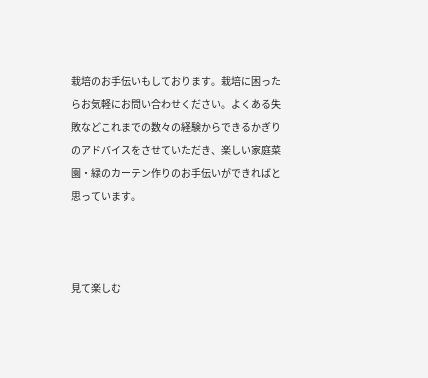栽培のお手伝いもしております。栽培に困ったらお気軽にお問い合わせください。よくある失敗などこれまでの数々の経験からできるかぎりのアドバイスをさせていただき、楽しい家庭菜園・緑のカーテン作りのお手伝いができればと思っています。



見て楽しむ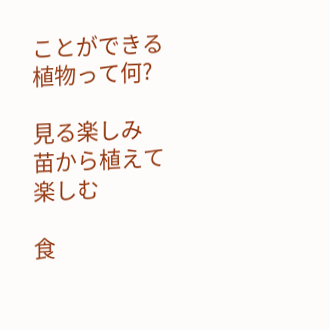ことができる植物って何?

見る楽しみ
苗から植えて楽しむ

食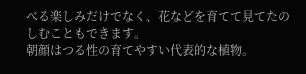べる楽しみだけでなく、花などを育てて見てたのしむこともできます。
朝顔はつる性の育てやすい代表的な植物。